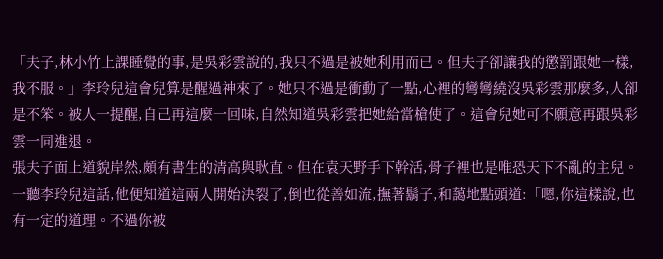「夫子,林小竹上課睡覺的事,是吳彩雲說的,我只不過是被她利用而已。但夫子卻讓我的懲罰跟她一樣,我不服。」李玲兒這會兒算是醒過神來了。她只不過是衝動了一點,心裡的彎彎繞沒吳彩雲那麼多,人卻是不笨。被人一提醒,自己再這麼一回味,自然知道吳彩雲把她給當槍使了。這會兒她可不願意再跟吳彩雲一同進退。
張夫子面上道貌岸然,頗有書生的清高與耿直。但在袁天野手下幹活,骨子裡也是唯恐天下不亂的主兒。一聽李玲兒這話,他便知道這兩人開始決裂了,倒也從善如流,撫著鬍子,和藹地點頭道:「嗯,你這樣說,也有一定的道理。不過你被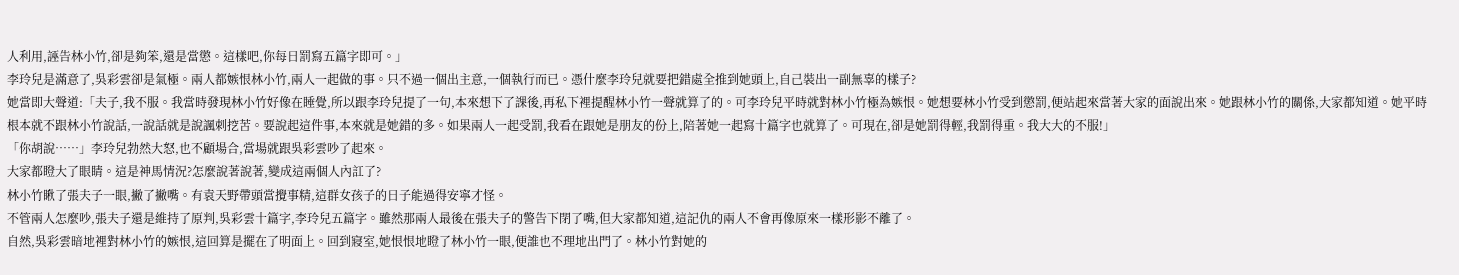人利用,誣告林小竹,卻是夠笨,還是當懲。這樣吧,你每日罰寫五篇字即可。」
李玲兒是滿意了,吳彩雲卻是氣極。兩人都嫉恨林小竹,兩人一起做的事。只不過一個出主意,一個執行而已。憑什麼李玲兒就要把錯處全推到她頭上,自己裝出一副無辜的樣子?
她當即大聲道:「夫子,我不服。我當時發現林小竹好像在睡覺,所以跟李玲兒提了一句,本來想下了課後,再私下裡提醒林小竹一聲就算了的。可李玲兒平時就對林小竹極為嫉恨。她想要林小竹受到懲罰,便站起來當著大家的面說出來。她跟林小竹的關係,大家都知道。她平時根本就不跟林小竹說話,一說話就是說諷刺挖苦。要說起這件事,本來就是她錯的多。如果兩人一起受罰,我看在跟她是朋友的份上,陪著她一起寫十篇字也就算了。可現在,卻是她罰得輕,我罰得重。我大大的不服!」
「你胡說……」李玲兒勃然大怒,也不顧場合,當場就跟吳彩雲吵了起來。
大家都瞪大了眼睛。這是神馬情況?怎麼說著說著,變成這兩個人內訌了?
林小竹瞅了張夫子一眼,撇了撇嘴。有袁天野帶頭當攪事精,這群女孩子的日子能過得安寧才怪。
不管兩人怎麼吵,張夫子還是維持了原判,吳彩雲十篇字,李玲兒五篇字。雖然那兩人最後在張夫子的警告下閉了嘴,但大家都知道,這記仇的兩人不會再像原來一樣形影不離了。
自然,吳彩雲暗地裡對林小竹的嫉恨,這回算是擺在了明面上。回到寢室,她恨恨地瞪了林小竹一眼,便誰也不理地出門了。林小竹對她的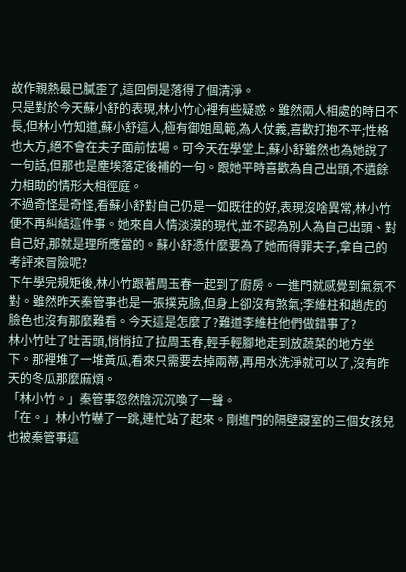故作親熱最已膩歪了,這回倒是落得了個清淨。
只是對於今天蘇小舒的表現,林小竹心裡有些疑惑。雖然兩人相處的時日不長,但林小竹知道,蘇小舒這人,極有御姐風範,為人仗義,喜歡打抱不平;性格也大方,絕不會在夫子面前怯場。可今天在學堂上,蘇小舒雖然也為她說了一句話,但那也是塵埃落定後補的一句。跟她平時喜歡為自己出頭,不遺餘力相助的情形大相徑庭。
不過奇怪是奇怪,看蘇小舒對自己仍是一如既往的好,表現沒啥異常,林小竹便不再糾結這件事。她來自人情淡漠的現代,並不認為別人為自己出頭、對自己好,那就是理所應當的。蘇小舒憑什麼要為了她而得罪夫子,拿自己的考評來冒險呢?
下午學完規矩後,林小竹跟著周玉春一起到了廚房。一進門就感覺到氣氛不對。雖然昨天秦管事也是一張撲克臉,但身上卻沒有煞氣;李維柱和趙虎的臉色也沒有那麼難看。今天這是怎麼了?難道李維柱他們做錯事了?
林小竹吐了吐舌頭,悄悄拉了拉周玉春,輕手輕腳地走到放蔬菜的地方坐下。那裡堆了一堆黃瓜,看來只需要去掉兩蒂,再用水洗淨就可以了,沒有昨天的冬瓜那麼麻煩。
「林小竹。」秦管事忽然陰沉沉喚了一聲。
「在。」林小竹嚇了一跳,連忙站了起來。剛進門的隔壁寢室的三個女孩兒也被秦管事這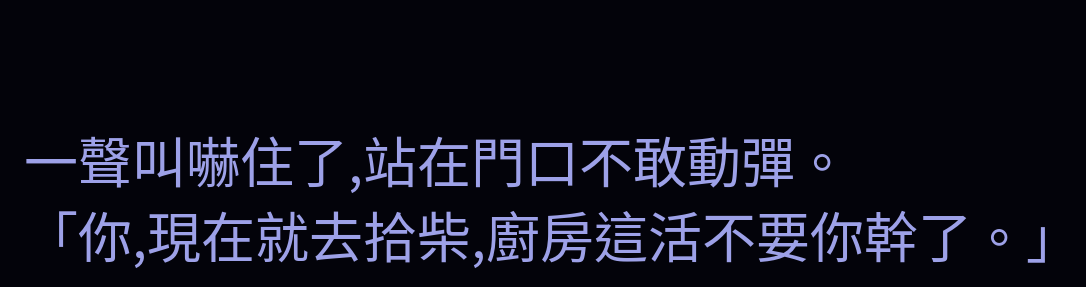一聲叫嚇住了,站在門口不敢動彈。
「你,現在就去拾柴,廚房這活不要你幹了。」